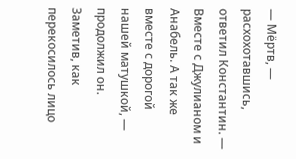— Мёртв, — расхохотавшись, ответил Константин. — Вместе с Джулианом и Анабель. А так же вместе с дорогой нашей матушкой, — продолжил он. Заметив, как перекосилось лицо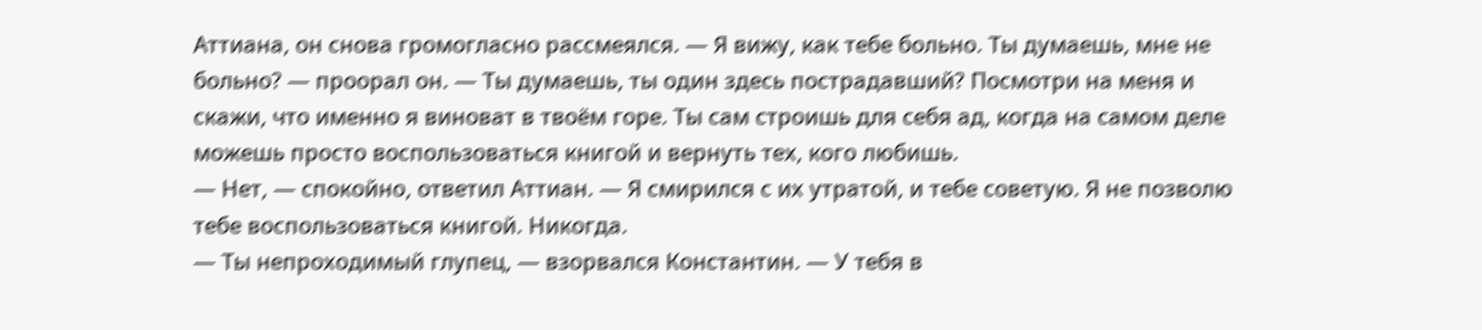Аттиана, он снова громогласно рассмеялся. — Я вижу, как тебе больно. Ты думаешь, мне не больно? — проорал он. — Ты думаешь, ты один здесь пострадавший? Посмотри на меня и скажи, что именно я виноват в твоём горе. Ты сам строишь для себя ад, когда на самом деле можешь просто воспользоваться книгой и вернуть тех, кого любишь.
— Нет, — спокойно, ответил Аттиан. — Я смирился с их утратой, и тебе советую. Я не позволю тебе воспользоваться книгой. Никогда.
— Ты непроходимый глупец, — взорвался Константин. — У тебя в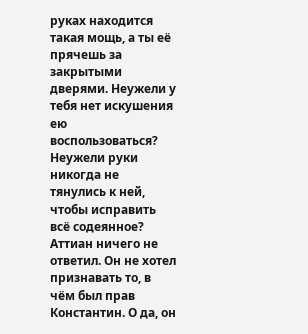руках находится такая мощь, а ты её прячешь за закрытыми дверями. Неужели у тебя нет искушения ею воспользоваться? Неужели руки никогда не тянулись к ней, чтобы исправить всё содеянное?
Аттиан ничего не ответил. Он не хотел признавать то, в чём был прав Константин. О да, он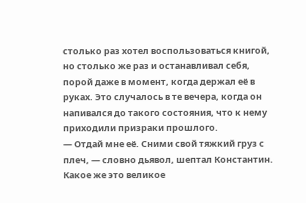столько раз хотел воспользоваться книгой, но столько же раз и останавливал себя, порой даже в момент, когда держал её в руках. Это случалось в те вечера, когда он напивался до такого состояния, что к нему приходили призраки прошлого.
— Отдай мне её. Сними свой тяжкий груз с плеч, — словно дьявол, шептал Константин. Какое же это великое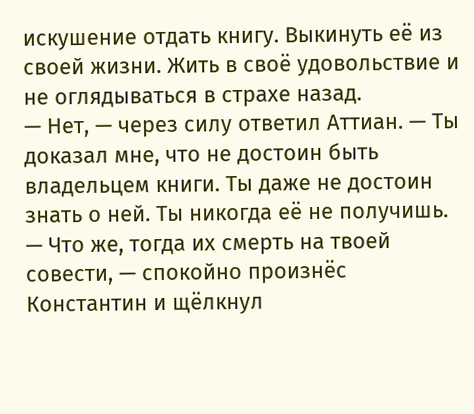искушение отдать книгу. Выкинуть её из своей жизни. Жить в своё удовольствие и не оглядываться в страхе назад.
— Нет, — через силу ответил Аттиан. — Ты доказал мне, что не достоин быть владельцем книги. Ты даже не достоин знать о ней. Ты никогда её не получишь.
— Что же, тогда их смерть на твоей совести, — спокойно произнёс Константин и щёлкнул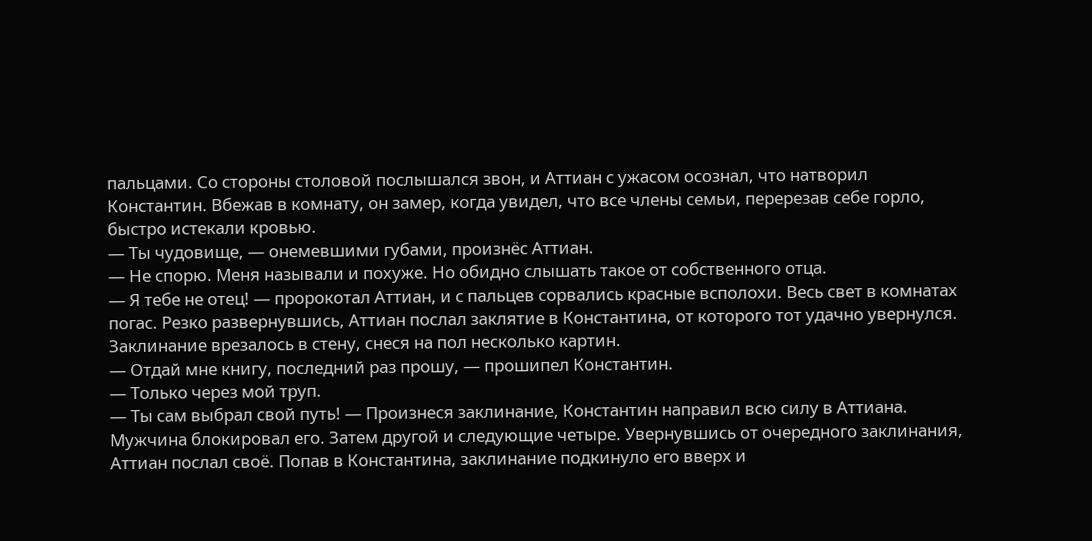пальцами. Со стороны столовой послышался звон, и Аттиан с ужасом осознал, что натворил Константин. Вбежав в комнату, он замер, когда увидел, что все члены семьи, перерезав себе горло, быстро истекали кровью.
— Ты чудовище, — онемевшими губами, произнёс Аттиан.
— Не спорю. Меня называли и похуже. Но обидно слышать такое от собственного отца.
— Я тебе не отец! — пророкотал Аттиан, и с пальцев сорвались красные всполохи. Весь свет в комнатах погас. Резко развернувшись, Аттиан послал заклятие в Константина, от которого тот удачно увернулся. Заклинание врезалось в стену, снеся на пол несколько картин.
— Отдай мне книгу, последний раз прошу, — прошипел Константин.
— Только через мой труп.
— Ты сам выбрал свой путь! — Произнеся заклинание, Константин направил всю силу в Аттиана. Мужчина блокировал его. Затем другой и следующие четыре. Увернувшись от очередного заклинания, Аттиан послал своё. Попав в Константина, заклинание подкинуло его вверх и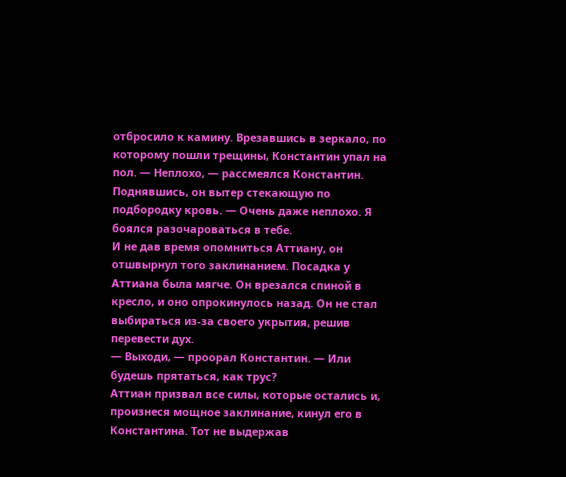отбросило к камину. Врезавшись в зеркало, по которому пошли трещины, Константин упал на пол. — Неплохо, — рассмеялся Константин. Поднявшись, он вытер стекающую по подбородку кровь. — Очень даже неплохо. Я боялся разочароваться в тебе.
И не дав время опомниться Аттиану, он отшвырнул того заклинанием. Посадка у Аттиана была мягче. Он врезался спиной в кресло, и оно опрокинулось назад. Он не стал выбираться из-за своего укрытия, решив перевести дух.
— Выходи, — проорал Константин. — Или будешь прятаться, как трус?
Аттиан призвал все силы, которые остались и, произнеся мощное заклинание, кинул его в Константина. Тот не выдержав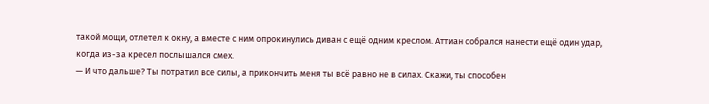такой мощи, отлетел к окну, а вместе с ним опрокинулись диван с ещё одним креслом. Аттиан собрался нанести ещё один удар, когда из-за кресел послышался смех.
— И что дальше? Ты потратил все силы, а прикончить меня ты всё равно не в силах. Скажи, ты способен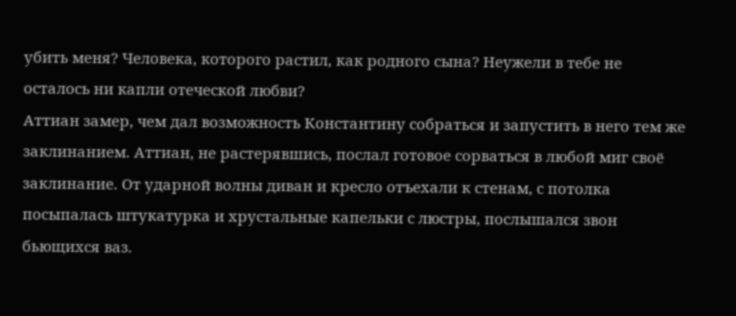убить меня? Человека, которого растил, как родного сына? Неужели в тебе не осталось ни капли отеческой любви?
Аттиан замер, чем дал возможность Константину собраться и запустить в него тем же заклинанием. Аттиан, не растерявшись, послал готовое сорваться в любой миг своё заклинание. От ударной волны диван и кресло отъехали к стенам, с потолка посыпалась штукатурка и хрустальные капельки с люстры, послышался звон бьющихся ваз.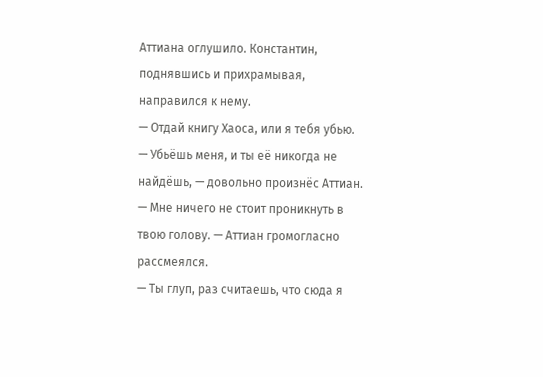Аттиана оглушило. Константин, поднявшись и прихрамывая, направился к нему.
— Отдай книгу Хаоса, или я тебя убью.
— Убьёшь меня, и ты её никогда не найдёшь, — довольно произнёс Аттиан.
— Мне ничего не стоит проникнуть в твою голову. — Аттиан громогласно рассмеялся.
— Ты глуп, раз считаешь, что сюда я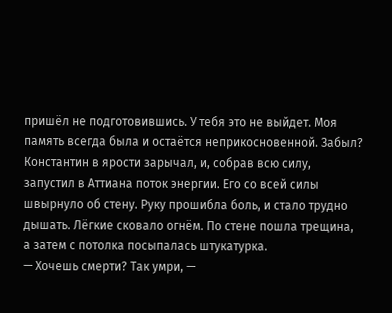пришёл не подготовившись. У тебя это не выйдет. Моя память всегда была и остаётся неприкосновенной. Забыл?
Константин в ярости зарычал, и, собрав всю силу, запустил в Аттиана поток энергии. Его со всей силы швырнуло об стену. Руку прошибла боль, и стало трудно дышать. Лёгкие сковало огнём. По стене пошла трещина, а затем с потолка посыпалась штукатурка.
— Хочешь смерти? Так умри, —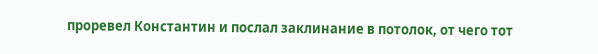проревел Константин и послал заклинание в потолок, от чего тот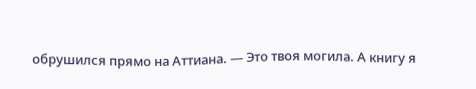обрушился прямо на Аттиана. — Это твоя могила. А книгу я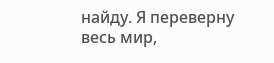найду. Я переверну весь мир,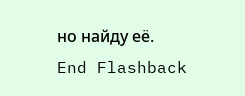но найду её.
End Flashback